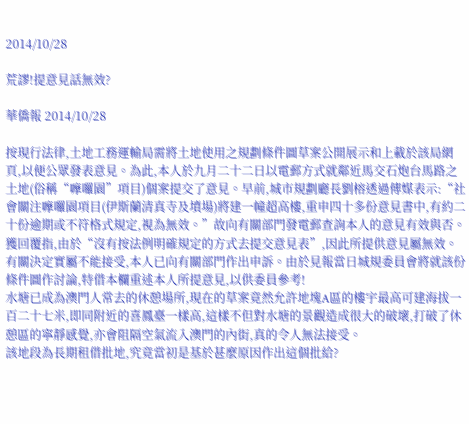2014/10/28

荒謬!提意見話無效?

華僑報 2014/10/28

按現行法律,土地工務運輸局需將土地使用之規劃條件圖草案公開展示和上載於該局網頁,以便公眾發表意見。為此,本人於九月二十二日以電郵方式就鄰近馬交石炮台馬路之土地(俗稱“嚤囉園”項目)個案提交了意見。早前,城市規劃廳長劉榕透過傳媒表示:“社會關注嚤囉園項目(伊斯蘭清真寺及墳場)將建一幢超高樓,重申四十多份意見書中,有約二十份逾期或不符格式規定,視為無效。”故向有關部門發電郵查詢本人的意見有效與否。獲回覆指,由於“沒有按法例明確規定的方式去提交意見表”,因此所提供意見屬無效。有關決定實屬不能接受,本人已向有關部門作出申訴。由於見報當日城規委員會將就該份條件圖作討論,特借本欄重述本人所提意見,以供委員參考!
水塘已成為澳門人常去的休憩場所,現在的草案竟然允許地塊A區的樓宇最高可建海拔一百二十七米,即同附近的喜鳳臺一樣高,這樣不但對水塘的景觀造成很大的破壞,打破了休憩區的寧靜感覺,亦會阻隔空氣流入澳門的內街,真的令人無法接受。
該地段為長期租借批地,究竟當初是基於甚麼原因作出這個批給?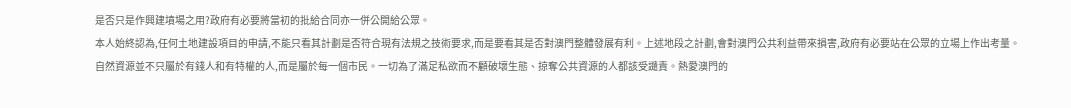是否只是作興建墳場之用?政府有必要將當初的批給合同亦一併公開給公眾。
本人始終認為,任何土地建設項目的申請,不能只看其計劃是否符合現有法規之技術要求,而是要看其是否對澳門整體發展有利。上述地段之計劃,會對澳門公共利益帶來損害,政府有必要站在公眾的立場上作出考量。
自然資源並不只屬於有錢人和有特權的人,而是屬於每一個市民。一切為了滿足私欲而不顧破壞生態、掠奪公共資源的人都該受譴責。熱愛澳門的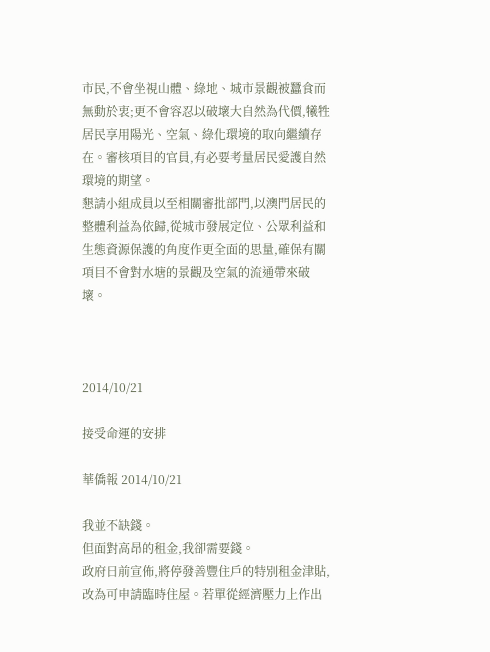市民,不會坐視山體、綠地、城市景觀被蠶食而無動於衷;更不會容忍以破壞大自然為代價,犧牲居民享用陽光、空氣、綠化環境的取向繼續存在。審核項目的官員,有必要考量居民愛護自然環境的期望。
懇請小組成員以至相關審批部門,以澳門居民的整體利益為依歸,從城市發展定位、公眾利益和生態資源保護的角度作更全面的思量,確保有關項目不會對水塘的景觀及空氣的流通帶來破壞。



2014/10/21

接受命運的安排

華僑報 2014/10/21

我並不缺錢。
但面對高昂的租金,我卻需要錢。
政府日前宣佈,將停發善豐住戶的特別租金津貼,改為可申請臨時住屋。若單從經濟壓力上作出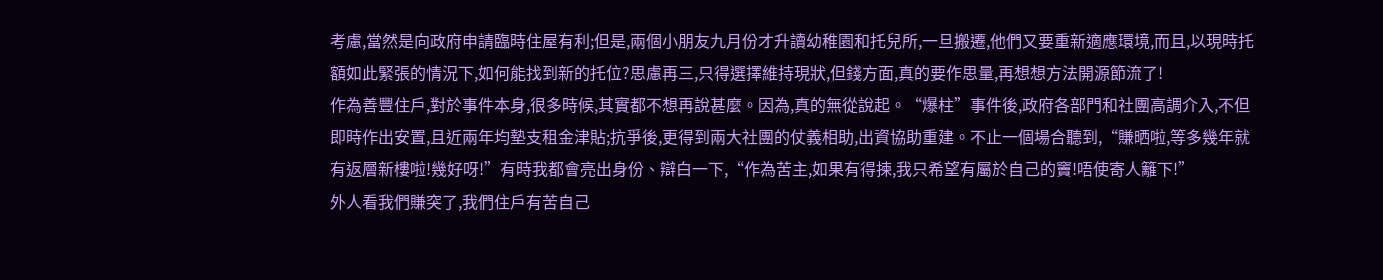考慮,當然是向政府申請臨時住屋有利;但是,兩個小朋友九月份才升讀幼稚園和托兒所,一旦搬遷,他們又要重新適應環境,而且,以現時托額如此緊張的情況下,如何能找到新的托位?思慮再三,只得選擇維持現狀,但錢方面,真的要作思量,再想想方法開源節流了!
作為善豐住戶,對於事件本身,很多時候,其實都不想再說甚麼。因為,真的無從說起。“爆柱”事件後,政府各部門和社團高調介入,不但即時作出安置,且近兩年均墊支租金津貼;抗爭後,更得到兩大社團的仗義相助,出資協助重建。不止一個場合聽到,“賺晒啦,等多幾年就有返層新樓啦!幾好呀!”有時我都會亮出身份、辯白一下,“作為苦主,如果有得揀,我只希望有屬於自己的竇!唔使寄人籬下!”
外人看我們賺突了,我們住戶有苦自己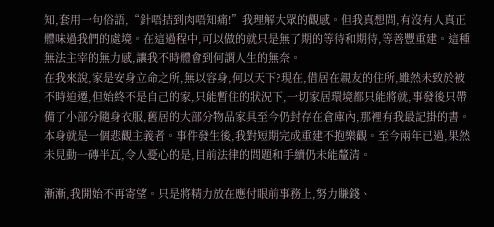知,套用一句俗語,“針唔拮到肉唔知痛!”我理解大眾的觀感。但我真想問,有沒有人真正體味過我們的處境。在這過程中,可以做的就只是無了期的等待和期待,等善豐重建。這種無法主宰的無力感,讓我不時體會到何謂人生的無奈。
在我來說,家是安身立命之所,無以容身,何以天下?現在,借居在親友的住所,雖然未致於被不時迫遷,但始終不是自己的家,只能暫住的狀況下,一切家居環境都只能將就,事發後只帶備了小部分隨身衣服,舊居的大部分物品家具至今仍封存在倉庫內,那裡有我最記掛的書。
本身就是一個悲觀主義者。事件發生後,我對短期完成重建不抱樂觀。至今兩年已過,果然未見動一磚半瓦,令人憂心的是,目前法律的問題和手續仍未能釐清。

漸漸,我開始不再寄望。只是將精力放在應付眼前事務上,努力賺錢、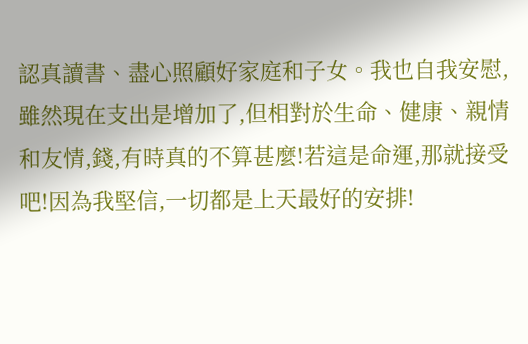認真讀書、盡心照顧好家庭和子女。我也自我安慰,雖然現在支出是增加了,但相對於生命、健康、親情和友情,錢,有時真的不算甚麼!若這是命運,那就接受吧!因為我堅信,一切都是上天最好的安排!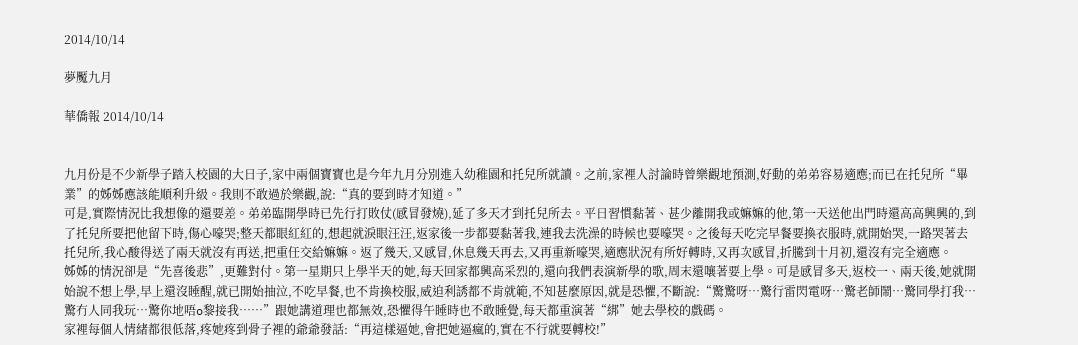2014/10/14

夢魘九月

華僑報 2014/10/14


九月份是不少新學子踏入校園的大日子,家中兩個寶寶也是今年九月分別進入幼稚園和托兒所就讀。之前,家裡人討論時曾樂觀地預測,好動的弟弟容易適應;而已在托兒所“畢業”的姊姊應該能順利升級。我則不敢過於樂觀,說:“真的要到時才知道。”
可是,實際情況比我想像的還要差。弟弟臨開學時已先行打敗仗(感冒發燒),延了多天才到托兒所去。平日習慣黏著、甚少離開我或嫲嫲的他,第一天送他出門時還高高興興的,到了托兒所要把他留下時,傷心嚎哭;整天都眼紅紅的,想起就淚眼汪汪,返家後一步都要黏著我,連我去洗澡的時候也要嚎哭。之後每天吃完早餐要換衣服時,就開始哭,一路哭著去托兒所,我心酸得送了兩天就沒有再送,把重任交給嫲嫲。返了幾天,又感冒,休息幾天再去,又再重新嚎哭,適應狀況有所好轉時,又再次感冒,折騰到十月初,還沒有完全適應。
姊姊的情況卻是“先喜後悲”,更難對付。第一星期只上學半天的她,每天回家都興高采烈的,還向我們表演新學的歌,周末還嚷著要上學。可是感冒多天,返校一、兩天後,她就開始說不想上學,早上還沒睡醒,就已開始抽泣,不吃早餐,也不肯換校服,威迫利誘都不肯就範,不知甚麼原因,就是恐懼,不斷說:“驚驚呀…驚行雷閃電呀…驚老師鬧…驚同學打我…驚冇人同我玩…驚你地唔o黎接我……”跟她講道理也都無效,恐懼得午睡時也不敢睡覺,每天都重演著“綁”她去學校的戲碼。
家裡每個人情緒都很低落,疼她疼到骨子裡的爺爺發話:“再這樣逼她,會把她逼瘋的,實在不行就要轉校!”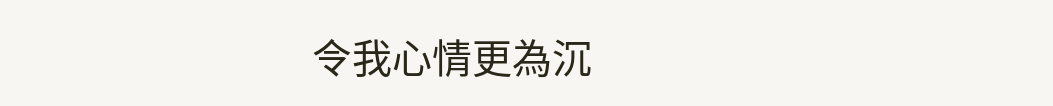令我心情更為沉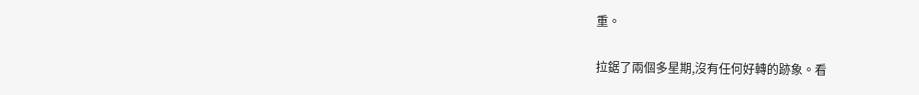重。

拉鋸了兩個多星期,沒有任何好轉的跡象。看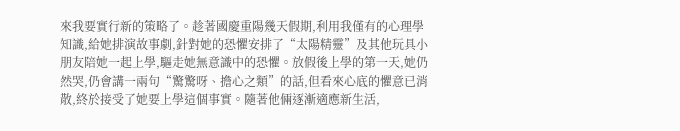來我要實行新的策略了。趁著國慶重陽幾天假期,利用我僅有的心理學知識,給她排演故事劇,針對她的恐懼安排了“太陽精靈”及其他玩具小朋友陪她一起上學,驅走她無意識中的恐懼。放假後上學的第一天,她仍然哭,仍會講一兩句“驚驚呀、擔心之類”的話,但看來心底的懼意已消散,終於接受了她要上學這個事實。隨著他倆逐漸適應新生活,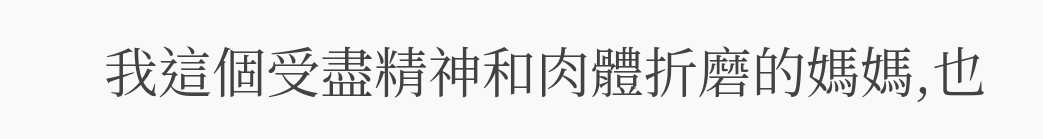我這個受盡精神和肉體折磨的媽媽,也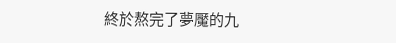終於熬完了夢魘的九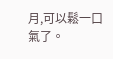月,可以鬆一口氣了。